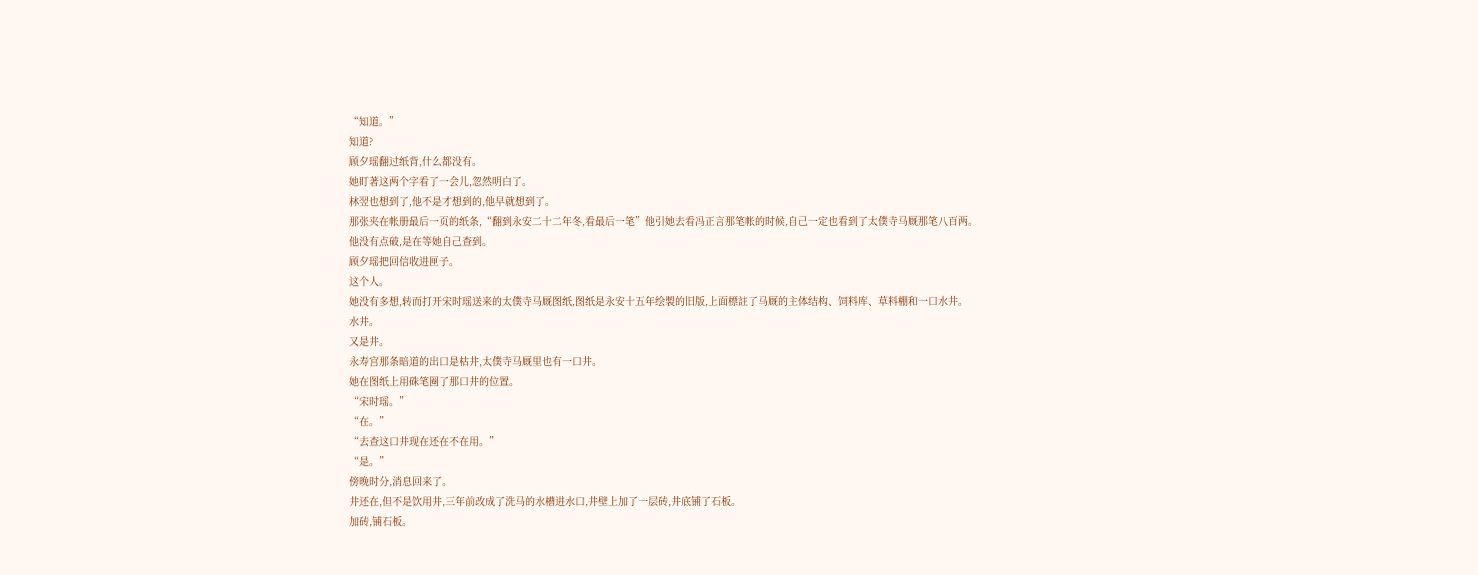“知道。”
知道?
顾夕瑶翻过纸背,什么都没有。
她盯著这两个字看了一会儿,忽然明白了。
林翌也想到了,他不是才想到的,他早就想到了。
那张夹在帐册最后一页的纸条,“翻到永安二十二年冬,看最后一笔”他引她去看冯正言那笔帐的时候,自己一定也看到了太僕寺马厩那笔八百两。
他没有点破,是在等她自己查到。
顾夕瑶把回信收进匣子。
这个人。
她没有多想,转而打开宋时瑶送来的太僕寺马厩图纸,图纸是永安十五年绘製的旧版,上面標註了马厩的主体结构、饲料库、草料棚和一口水井。
水井。
又是井。
永寿宫那条暗道的出口是枯井,太僕寺马厩里也有一口井。
她在图纸上用硃笔圈了那口井的位置。
“宋时瑶。”
“在。”
“去查这口井现在还在不在用。”
“是。”
傍晚时分,消息回来了。
井还在,但不是饮用井,三年前改成了洗马的水槽进水口,井壁上加了一层砖,井底铺了石板。
加砖,铺石板。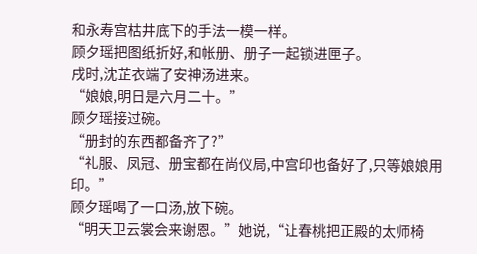和永寿宫枯井底下的手法一模一样。
顾夕瑶把图纸折好,和帐册、册子一起锁进匣子。
戌时,沈芷衣端了安神汤进来。
“娘娘,明日是六月二十。”
顾夕瑶接过碗。
“册封的东西都备齐了?”
“礼服、凤冠、册宝都在尚仪局,中宫印也备好了,只等娘娘用印。”
顾夕瑶喝了一口汤,放下碗。
“明天卫云裳会来谢恩。”她说,“让春桃把正殿的太师椅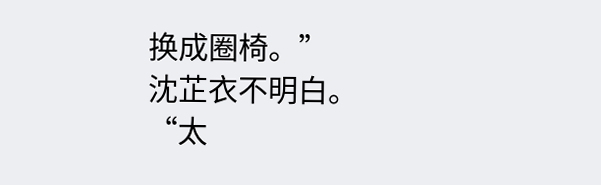换成圈椅。”
沈芷衣不明白。
“太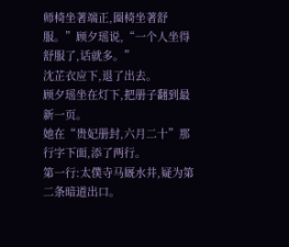师椅坐著端正,圈椅坐著舒服。”顾夕瑶说,“一个人坐得舒服了,话就多。”
沈芷衣应下,退了出去。
顾夕瑶坐在灯下,把册子翻到最新一页。
她在“贵妃册封,六月二十”那行字下面,添了两行。
第一行:太僕寺马厩水井,疑为第二条暗道出口。